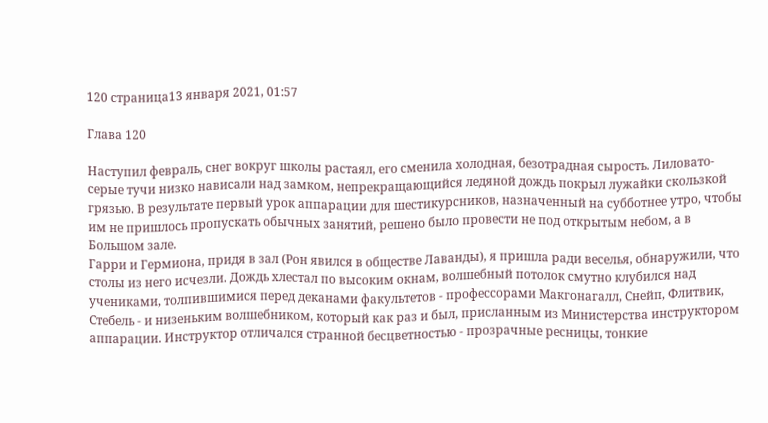120 страница13 января 2021, 01:57

Глава 120

Наступил февраль, снег вокруг школы растаял, его сменила холодная, безотрадная сырость. Лиловато-серые тучи низко нависали над замком, непрекращающийся ледяной дождь покрыл лужайки скользкой грязью. В результате первый урок аппарации для шестикурсников, назначенный на субботнее утро, чтобы им не пришлось пропускать обычных занятий, решено было провести не под открытым небом, а в Большом зале.
Гарри и Гермиона, придя в зал (Рон явился в обществе Лаванды), я пришла ради веселья, обнаружили, что столы из него исчезли. Дождь хлестал по высоким окнам, волшебный потолок смутно клубился над учениками, толпившимися перед деканами факультетов - профессорами Макгонагалл, Снейп, Флитвик, Стебель - и низеньким волшебником, который как раз и был, присланным из Министерства инструктором аппарации. Инструктор отличался странной бесцветностью - прозрачные ресницы, тонкие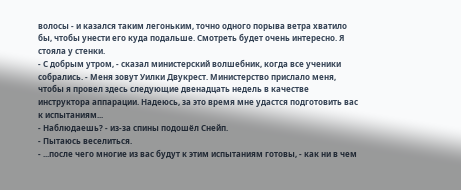волосы - и казался таким легоньким, точно одного порыва ветра хватило бы, чтобы унести его куда подальше. Смотреть будет очень интересно. Я стояла у стенки.
- С добрым утром, - сказал министерский волшебник, когда все ученики собрались. - Меня зовут Уилки Двукрест. Министерство прислало меня, чтобы я провел здесь следующие двенадцать недель в качестве инструктора аппарации. Надеюсь, за это время мне удастся подготовить вас к испытаниям...
- Наблюдаешь? - из-за спины подошёл Снейп.
- Пытаюсь веселиться.
- ...после чего многие из вас будут к этим испытаниям готовы, - как ни в чем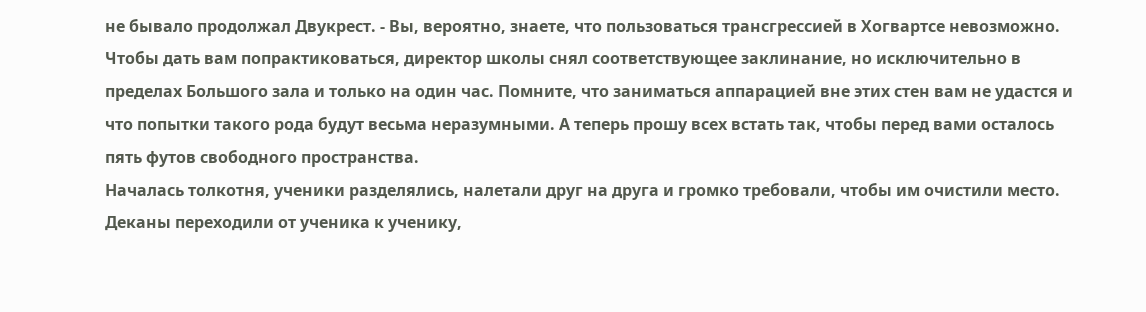не бывало продолжал Двукрест. - Вы, вероятно, знаете, что пользоваться трансгрессией в Хогвартсе невозможно. Чтобы дать вам попрактиковаться, директор школы снял соответствующее заклинание, но исключительно в пределах Большого зала и только на один час. Помните, что заниматься аппарацией вне этих стен вам не удастся и что попытки такого рода будут весьма неразумными. А теперь прошу всех встать так, чтобы перед вами осталось пять футов свободного пространства.
Началась толкотня, ученики разделялись, налетали друг на друга и громко требовали, чтобы им очистили место. Деканы переходили от ученика к ученику,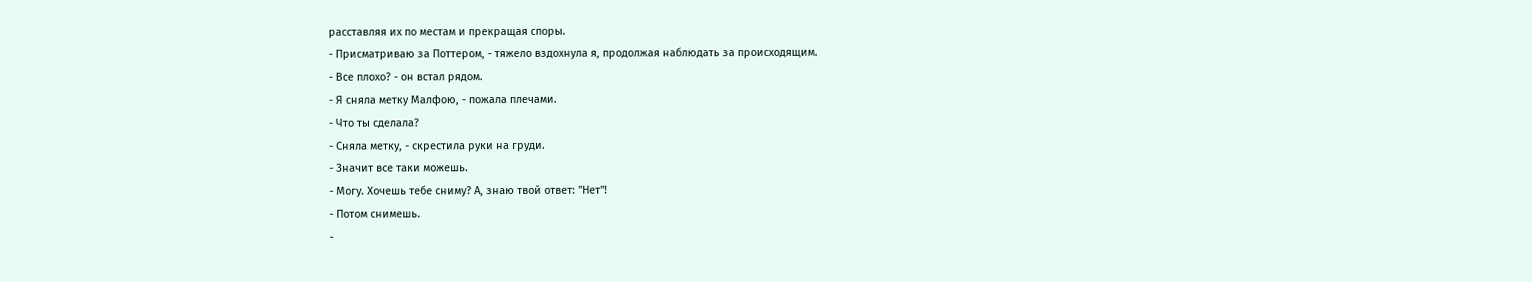расставляя их по местам и прекращая споры.
- Присматриваю за Поттером, - тяжело вздохнула я, продолжая наблюдать за происходящим.
- Все плохо? - он встал рядом.
- Я сняла метку Малфою, - пожала плечами.
- Что ты сделала?
- Сняла метку, - скрестила руки на груди.
- Значит все таки можешь.
- Могу. Хочешь тебе сниму? А, знаю твой ответ: "Нет"!
- Потом снимешь.
-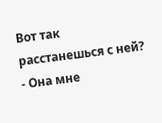Вот так расстанешься с ней?
- Она мне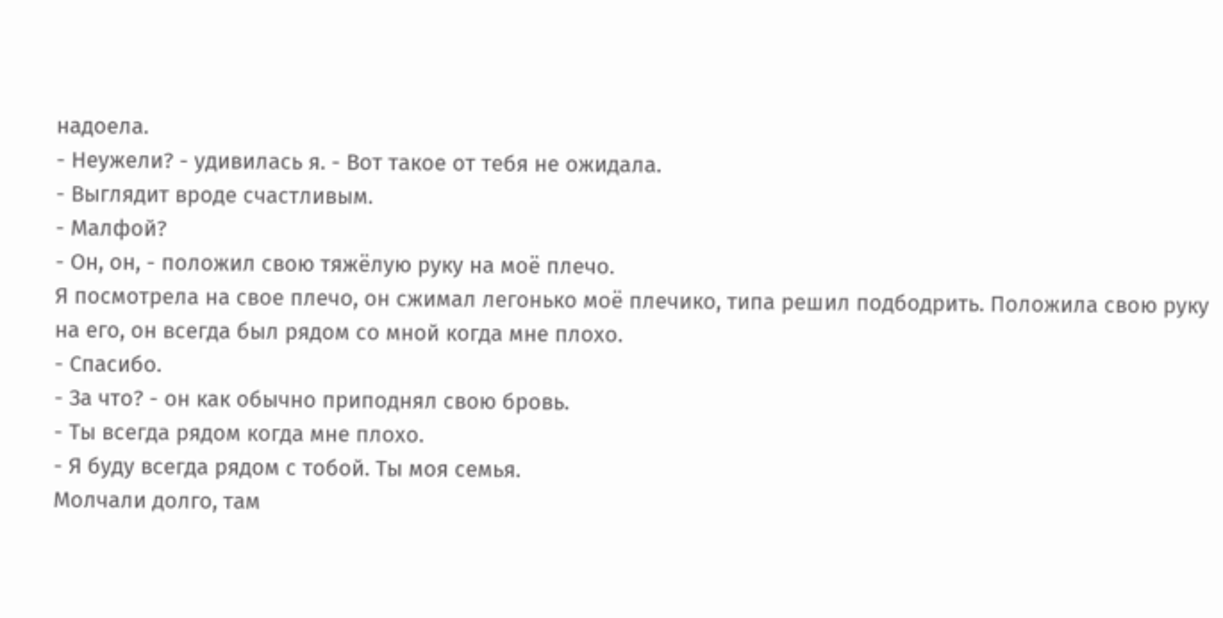надоела.
- Неужели? - удивилась я. - Вот такое от тебя не ожидала.
- Выглядит вроде счастливым.
- Малфой?
- Он, он, - положил свою тяжёлую руку на моё плечо.
Я посмотрела на свое плечо, он сжимал легонько моё плечико, типа решил подбодрить. Положила свою руку на его, он всегда был рядом со мной когда мне плохо.
- Спасибо.
- За что? - он как обычно приподнял свою бровь.
- Ты всегда рядом когда мне плохо.
- Я буду всегда рядом с тобой. Ты моя семья.
Молчали долго, там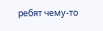ребят чему-то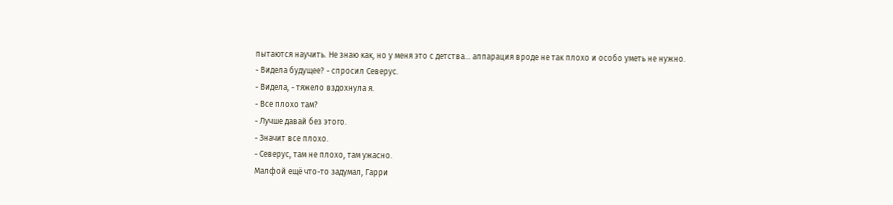пытаются научить. Не знаю как, но у меня это с детства... аппарация вроде не так плохо и особо уметь не нужно.
- Видела будущее? - спросил Северус.
- Видела, - тяжело вздохнула я.
- Все плохо там?
- Лучше давай без этого.
- Значит все плохо.
- Северус, там не плохо, там ужасно.
Малфой ещё что-то задумал, Гарри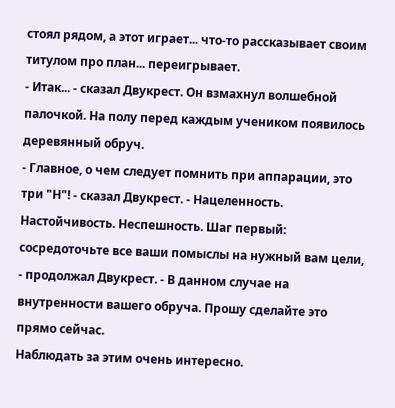стоял рядом, а этот играет... что-то рассказывает своим титулом про план... переигрывает.
- Итак... - сказал Двукрест. Он взмахнул волшебной палочкой. На полу перед каждым учеником появилось деревянный обруч.
- Главное, о чем следует помнить при аппарации, это три "Н"! - сказал Двукрест. - Нацеленность. Настойчивость. Неспешность. Шаг первый: сосредоточьте все ваши помыслы на нужный вам цели, - продолжал Двукрест. - В данном случае на внутренности вашего обруча. Прошу сделайте это прямо сейчас.
Наблюдать за этим очень интересно.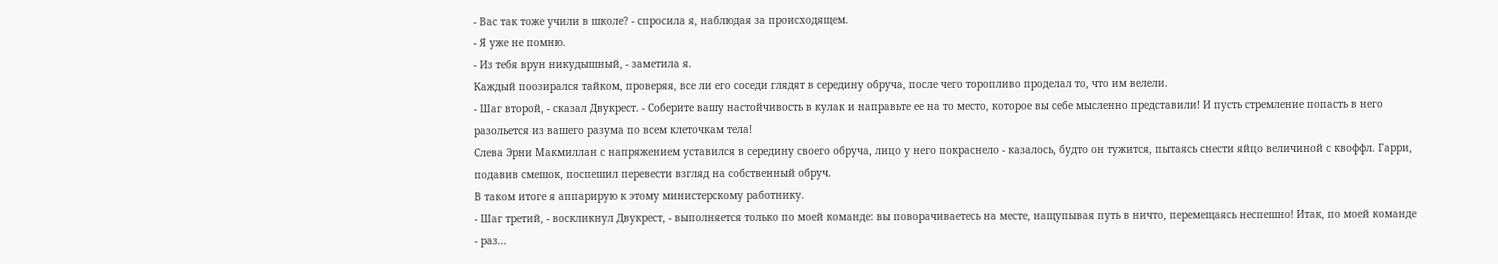- Вас так тоже учили в школе? - спросила я, наблюдая за происходящем.
- Я уже не помню.
- Из тебя врун никудышный, - заметила я.
Каждый поозирался тайком, проверяя, все ли его соседи глядят в середину обруча, после чего торопливо проделал то, что им велели.
- Шаг второй, - сказал Двукрест. - Соберите вашу настойчивость в кулак и направьте ее на то место, которое вы себе мысленно представили! И пусть стремление попасть в него разольется из вашего разума по всем клеточкам тела!
Слева Эрни Макмиллан с напряжением уставился в середину своего обруча, лицо у него покраснело - казалось, будто он тужится, пытаясь снести яйцо величиной с квоффл. Гарри, подавив смешок, поспешил перевести взгляд на собственный обруч.
В таком итоге я аппарирую к этому министерскому работнику.
- Шаг третий, - воскликнул Двукрест, - выполняется только по моей команде: вы поворачиваетесь на месте, нащупывая путь в ничто, перемещаясь неспешно! Итак, по моей команде - раз...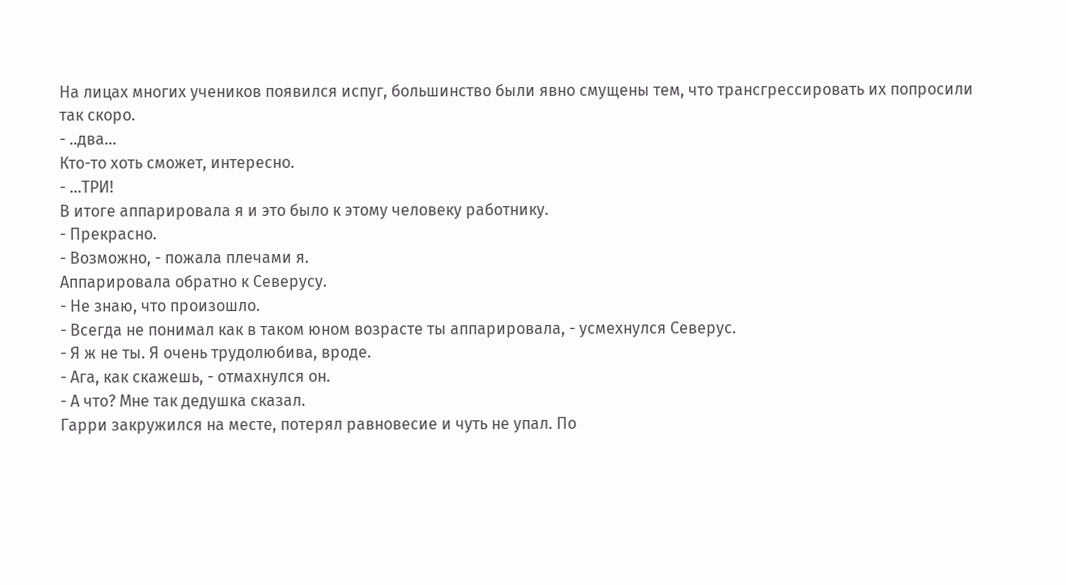На лицах многих учеников появился испуг, большинство были явно смущены тем, что трансгрессировать их попросили так скоро.
- ..два...
Кто-то хоть сможет, интересно.
- ...ТРИ!
В итоге аппарировала я и это было к этому человеку работнику.
- Прекрасно.
- Возможно, - пожала плечами я.
Аппарировала обратно к Северусу.
- Не знаю, что произошло.
- Всегда не понимал как в таком юном возрасте ты аппарировала, - усмехнулся Северус.
- Я ж не ты. Я очень трудолюбива, вроде.
- Ага, как скажешь, - отмахнулся он.
- А что? Мне так дедушка сказал.
Гарри закружился на месте, потерял равновесие и чуть не упал. По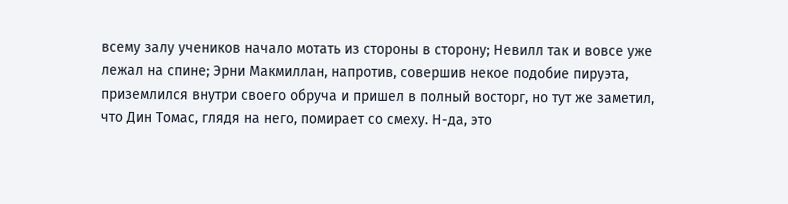всему залу учеников начало мотать из стороны в сторону; Невилл так и вовсе уже лежал на спине; Эрни Макмиллан, напротив, совершив некое подобие пируэта, приземлился внутри своего обруча и пришел в полный восторг, но тут же заметил, что Дин Томас, глядя на него, помирает со смеху. Н-да, это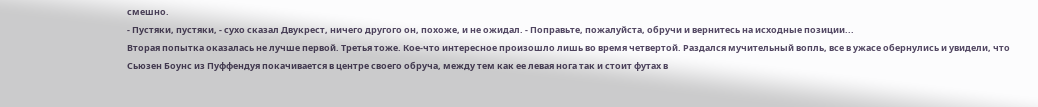смешно.
- Пустяки, пустяки, - сухо сказал Двукрест, ничего другого он, похоже, и не ожидал. - Поправьте, пожалуйста, обручи и вернитесь на исходные позиции...
Вторая попытка оказалась не лучше первой. Третья тоже. Кое-что интересное произошло лишь во время четвертой. Раздался мучительный вопль, все в ужасе обернулись и увидели, что Сьюзен Боунс из Пуффендуя покачивается в центре своего обруча, между тем как ее левая нога так и стоит футах в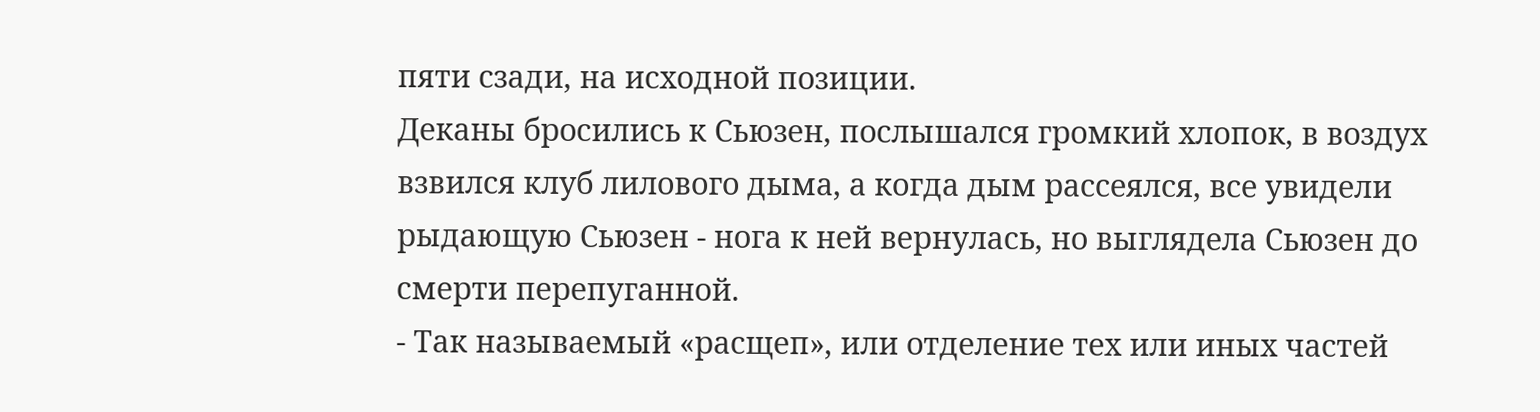пяти сзади, на исходной позиции.
Деканы бросились к Сьюзен, послышался громкий хлопок, в воздух взвился клуб лилового дыма, а когда дым рассеялся, все увидели рыдающую Сьюзен - нога к ней вернулась, но выглядела Сьюзен до смерти перепуганной.
- Так называемый «расщеп», или отделение тех или иных частей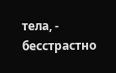тела, - бесстрастно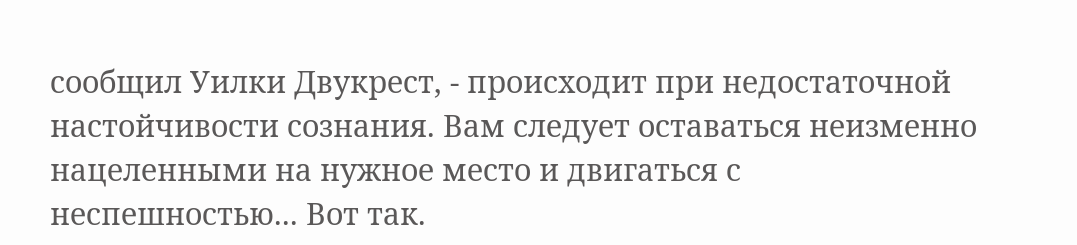сообщил Уилки Двукрест, - происходит при недостаточной настойчивости сознания. Вам следует оставаться неизменно нацеленными на нужное место и двигаться с неспешностью... Вот так.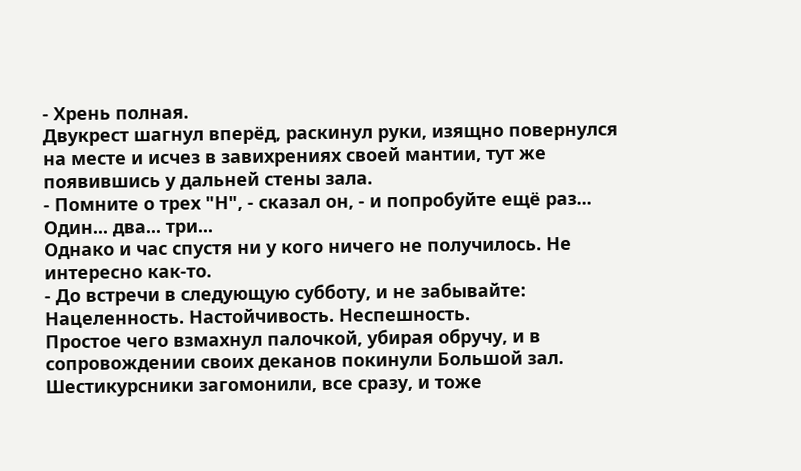- Хрень полная.
Двукрест шагнул вперёд, раскинул руки, изящно повернулся на месте и исчез в завихрениях своей мантии, тут же появившись у дальней стены зала.
- Помните о трех "Н", - сказал он, - и попробуйте ещё раз... Один... два... три...
Однако и час спустя ни у кого ничего не получилось. Не интересно как-то.
- До встречи в следующую субботу, и не забывайте: Нацеленность. Настойчивость. Неспешность.
Простое чего взмахнул палочкой, убирая обручу, и в сопровождении своих деканов покинули Большой зал. Шестикурсники загомонили, все сразу, и тоже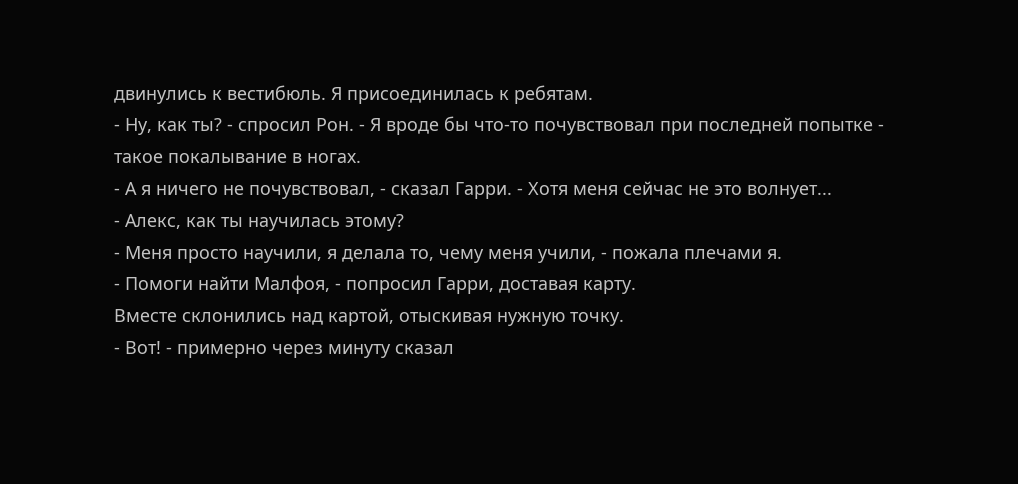двинулись к вестибюль. Я присоединилась к ребятам.
- Ну, как ты? - спросил Рон. - Я вроде бы что-то почувствовал при последней попытке - такое покалывание в ногах.
- А я ничего не почувствовал, - сказал Гарри. - Хотя меня сейчас не это волнует...
- Алекс, как ты научилась этому?
- Меня просто научили, я делала то, чему меня учили, - пожала плечами я.
- Помоги найти Малфоя, - попросил Гарри, доставая карту.
Вместе склонились над картой, отыскивая нужную точку.
- Вот! - примерно через минуту сказал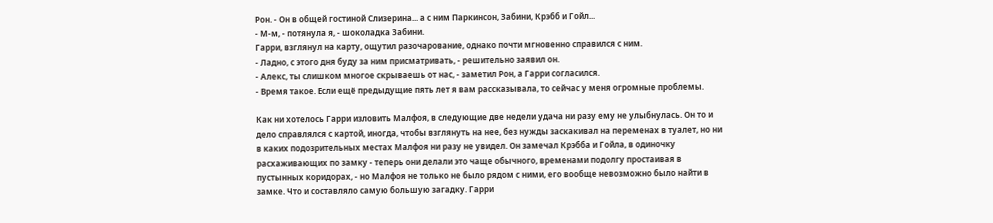Рон. - Он в общей гостиной Слизерина... а с ним Паркинсон, Забини, Крэбб и Гойл...
- М-м, - потянула я, - шоколадка Забини.
Гарри, взглянул на карту, ощутил разочарование, однако почти мгновенно справился с ним.
- Ладно, с этого дня буду за ним присматривать, - решительно заявил он.
- Алекс, ты слишком многое скрываешь от нас, - заметил Рон, а Гарри согласился.
- Время такое. Если ещё предыдущие пять лет я вам рассказывала, то сейчас у меня огромные проблемы.

Как ни хотелось Гарри изловить Малфоя, в следующие две недели удача ни разу ему не улыбнулась. Он то и дело справлялся с картой, иногда, чтобы взглянуть на нее, без нужды заскакивал на переменах в туалет, но ни в каких подозрительных местах Малфоя ни разу не увидел. Он замечал Крэбба и Гойла, в одиночку расхаживающих по замку - теперь они делали это чаще обычного, временами подолгу простаивая в пустынных коридорах, - но Малфоя не только не было рядом с ними, его вообще невозможно было найти в замке. Что и составляло самую большую загадку. Гарри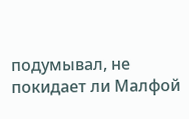подумывал, не покидает ли Малфой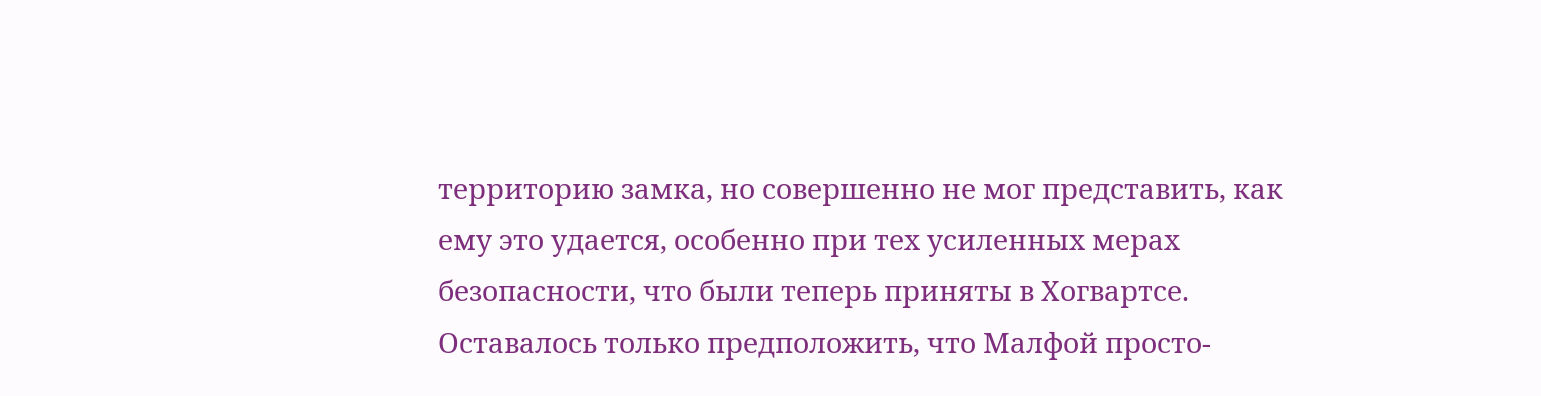территорию замка, но совершенно не мог представить, как ему это удается, особенно при тех усиленных мерах безопасности, что были теперь приняты в Хогвартсе. Оставалось только предположить, что Малфой просто-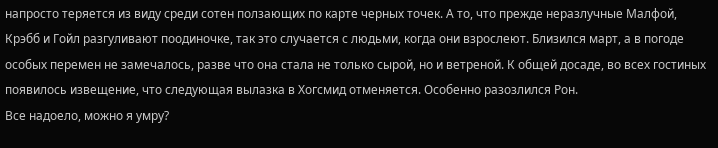напросто теряется из виду среди сотен ползающих по карте черных точек. А то, что прежде неразлучные Малфой, Крэбб и Гойл разгуливают поодиночке, так это случается с людьми, когда они взрослеют. Близился март, а в погоде особых перемен не замечалось, разве что она стала не только сырой, но и ветреной. К общей досаде, во всех гостиных появилось извещение, что следующая вылазка в Хогсмид отменяется. Особенно разозлился Рон.
Все надоело, можно я умру?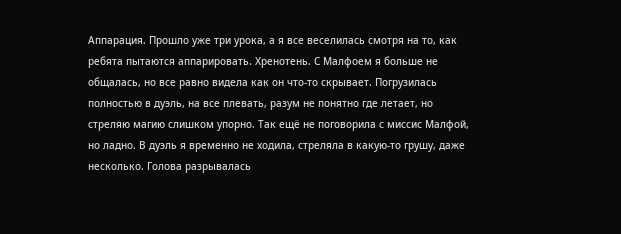Аппарация. Прошло уже три урока, а я все веселилась смотря на то, как ребята пытаются аппарировать. Хренотень. С Малфоем я больше не общалась, но все равно видела как он что-то скрывает. Погрузилась полностью в дуэль, на все плевать, разум не понятно где летает, но стреляю магию слишком упорно. Так ещё не поговорила с миссис Малфой, но ладно. В дуэль я временно не ходила, стреляла в какую-то грушу, даже несколько. Голова разрывалась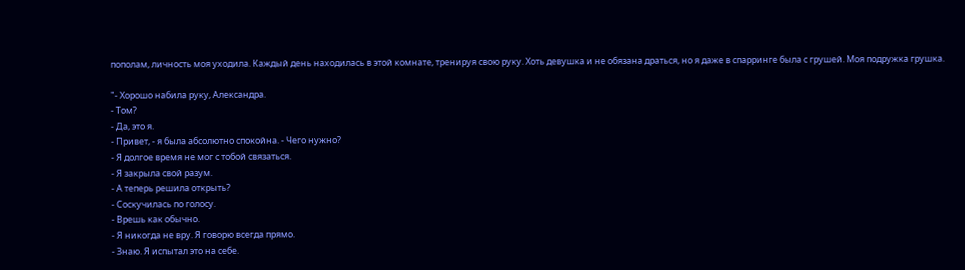пополам, личность моя уходила. Каждый день находилась в этой комнате, тренируя свою руку. Хоть девушка и не обязана драться, но я даже в спарринге была с грушей. Моя подружка грушка.

"- Хорошо набила руку, Александра.
- Том?
- Да, это я.
- Привет, - я была абсолютно спокойна. - Чего нужно?
- Я долгое время не мог с тобой связаться.
- Я закрыла свой разум.
- А теперь решила открыть?
- Соскучилась по голосу.
- Врешь как обычно.
- Я никогда не вру. Я говорю всегда прямо.
- Знаю. Я испытал это на себе.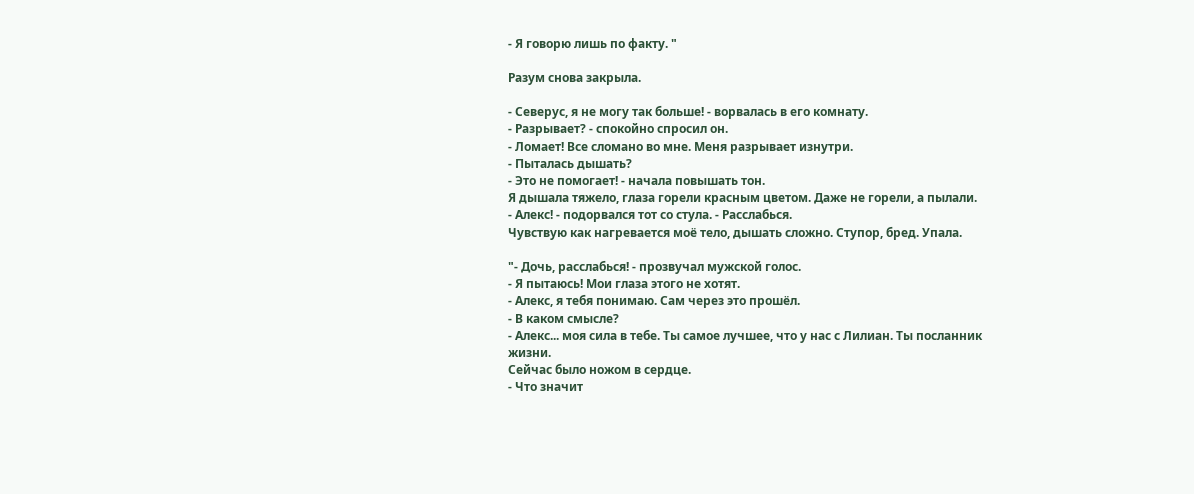- Я говорю лишь по факту. "

Разум снова закрыла.

- Северус, я не могу так больше! - ворвалась в его комнату.
- Разрывает? - спокойно спросил он.
- Ломает! Все сломано во мне. Меня разрывает изнутри.
- Пыталась дышать?
- Это не помогает! - начала повышать тон.
Я дышала тяжело, глаза горели красным цветом. Даже не горели, а пылали.
- Алекс! - подорвался тот со стула. - Расслабься.
Чувствую как нагревается моё тело, дышать сложно. Ступор, бред. Упала.

"- Дочь, расслабься! - прозвучал мужской голос.
- Я пытаюсь! Мои глаза этого не хотят.
- Алекс, я тебя понимаю. Сам через это прошёл.
- В каком смысле?
- Алекс... моя сила в тебе. Ты самое лучшее, что у нас с Лилиан. Ты посланник жизни.
Сейчас было ножом в сердце.
- Что значит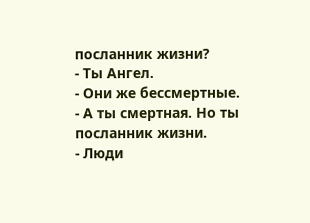посланник жизни?
- Ты Ангел.
- Они же бессмертные.
- А ты смертная. Но ты посланник жизни.
- Люди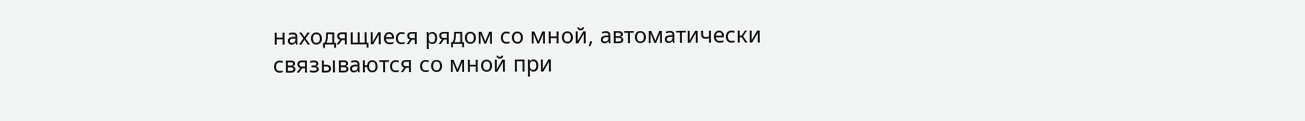находящиеся рядом со мной, автоматически связываются со мной при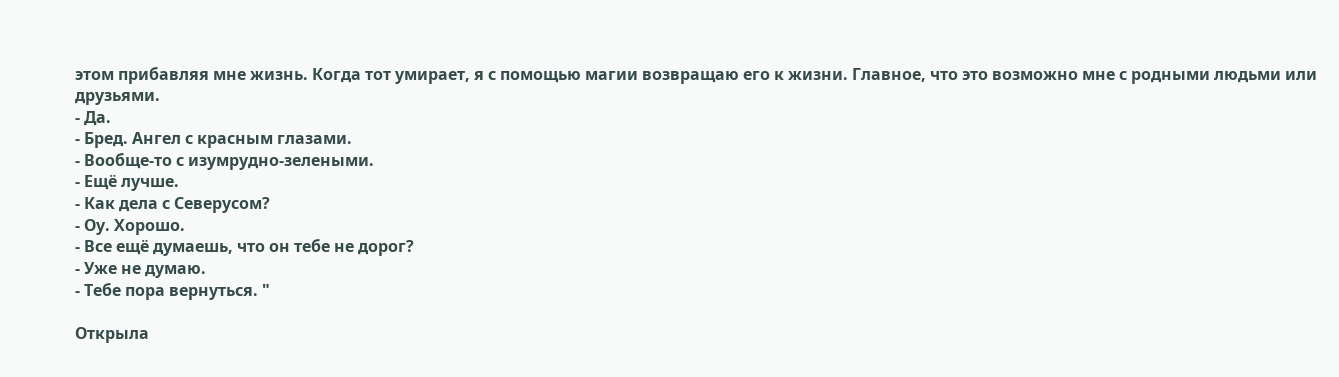этом прибавляя мне жизнь. Когда тот умирает, я с помощью магии возвращаю его к жизни. Главное, что это возможно мне с родными людьми или друзьями.
- Да.
- Бред. Ангел с красным глазами.
- Вообще-то с изумрудно-зелеными.
- Ещё лучше.
- Как дела с Северусом?
- Оу. Хорошо.
- Все ещё думаешь, что он тебе не дорог?
- Уже не думаю.
- Тебе пора вернуться. "

Открыла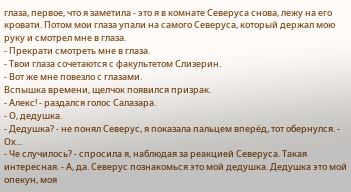глаза, первое, что я заметила - это я в комнате Северуса снова, лежу на его кровати. Потом мои глаза упали на самого Северуса, который держал мою руку и смотрел мне в глаза.
- Прекрати смотреть мне в глаза.
- Твои глаза сочетаются с факультетом Слизерин.
- Вот же мне повезло с глазами.
Вспышка времени, щелчок появился призрак.
- Алекс! - раздался голос Салазара.
- О, дедушка.
- Дедушка? - не понял Северус, я показала пальцем вперёд, тот обернулся. - Ох...
- Че случилось? - спросила я, наблюдая за реакцией Северуса. Такая интересная. - А, да. Северус познакомься это мой дедушка. Дедушка это мой опекун, моя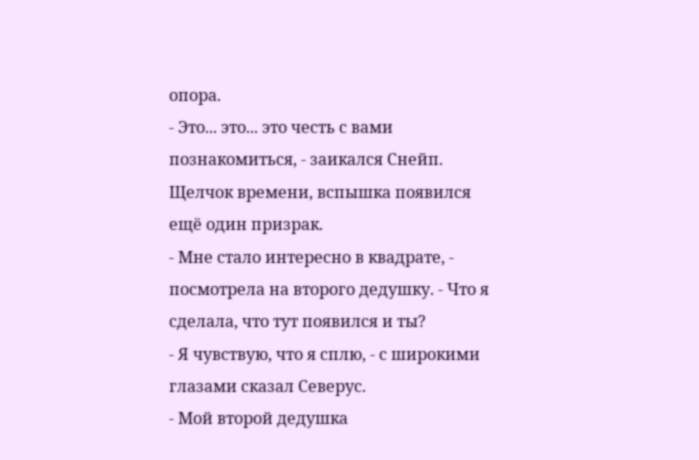опора.
- Это... это... это честь с вами познакомиться, - заикался Снейп.
Щелчок времени, вспышка появился ещё один призрак.
- Мне стало интересно в квадрате, - посмотрела на второго дедушку. - Что я сделала, что тут появился и ты?
- Я чувствую, что я сплю, - с широкими глазами сказал Северус.
- Мой второй дедушка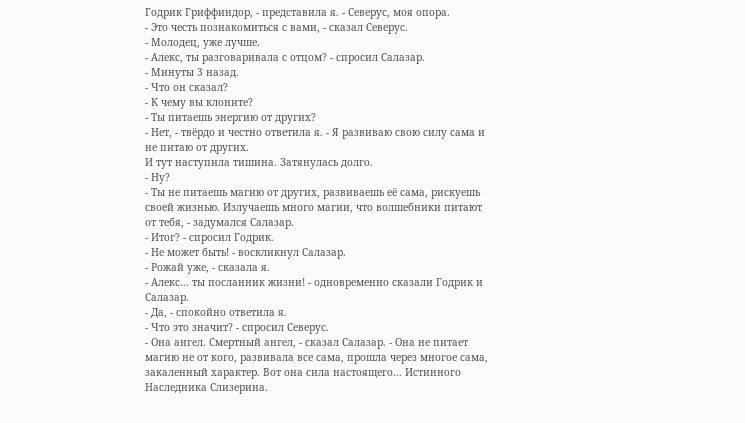Годрик Гриффиндор, - представила я. - Северус, моя опора.
- Это честь познакомиться с вами, - сказал Северус.
- Молодец, уже лучше.
- Алекс, ты разговаривала с отцом? - спросил Салазар.
- Минуты 3 назад.
- Что он сказал?
- К чему вы клоните?
- Ты питаешь энергию от других?
- Нет, - твёрдо и честно ответила я. - Я развиваю свою силу сама и не питаю от других.
И тут наступила тишина. Затянулась долго.
- Ну?
- Ты не питаешь магию от других, развиваешь её сама, рискуешь своей жизнью. Излучаешь много магии, что волшебники питают от тебя, - задумался Салазар.
- Итог? - спросил Годрик.
- Не может быть! - воскликнул Салазар.
- Рожай уже, - сказала я.
- Алекс... ты посланник жизни! - одновременно сказали Годрик и Салазар.
- Да, - спокойно ответила я.
- Что это значит? - спросил Северус.
- Она ангел. Смертный ангел, - сказал Салазар. - Она не питает магию не от кого, развивала все сама, прошла через многое сама, закаленный характер. Вот она сила настоящего... Истинного Наследника Слизерина.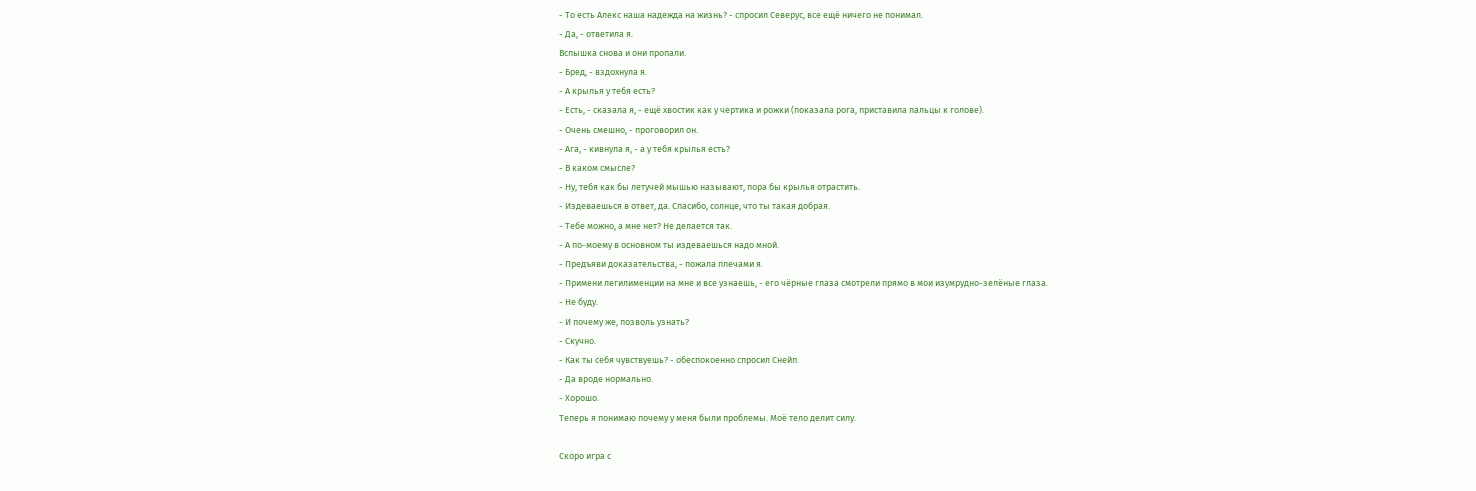- То есть Алекс наша надежда на жизнь? - спросил Северус, все ещё ничего не понимал.
- Да, - ответила я.
Вспышка снова и они пропали.
- Бред, - вздохнула я.
- А крылья у тебя есть?
- Есть, - сказала я, - ещё хвостик как у чертика и рожки (показала рога, приставила пальцы к голове).
- Очень смешно, - проговорил он.
- Ага, - кивнула я, - а у тебя крылья есть?
- В каком смысле?
- Ну, тебя как бы летучей мышью называют, пора бы крылья отрастить.
- Издеваешься в ответ, да. Спасибо, солнце, что ты такая добрая.
- Тебе можно, а мне нет? Не делается так.
- А по-моему в основном ты издеваешься надо мной.
- Предъяви доказательства, - пожала плечами я.
- Примени легилименции на мне и все узнаешь, - его чёрные глаза смотрели прямо в мои изумрудно-зелёные глаза.
- Не буду.
- И почему же, позволь узнать?
- Скучно.
- Как ты себя чувствуешь? - обеспокоенно спросил Снейп.
- Да вроде нормально.
- Хорошо.
Теперь я понимаю почему у меня были проблемы. Моё тело делит силу.

Скоро игра с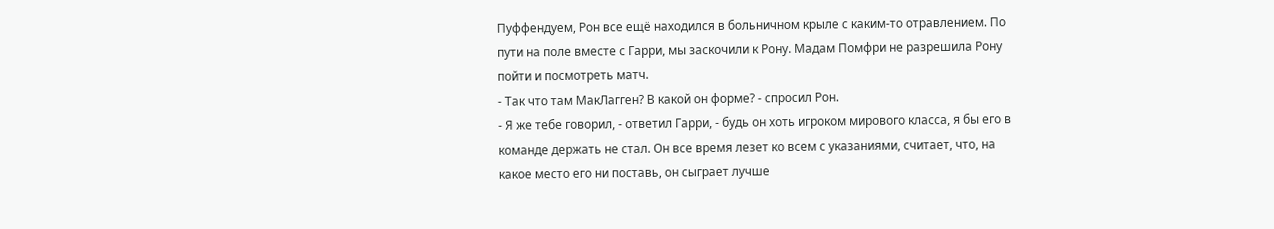Пуффендуем, Рон все ещё находился в больничном крыле с каким-то отравлением. По пути на поле вместе с Гарри, мы заскочили к Рону. Мадам Помфри не разрешила Рону пойти и посмотреть матч.
- Так что там МакЛагген? В какой он форме? - спросил Рон.
- Я же тебе говорил, - ответил Гарри, - будь он хоть игроком мирового класса, я бы его в команде держать не стал. Он все время лезет ко всем с указаниями, считает, что, на какое место его ни поставь, он сыграет лучше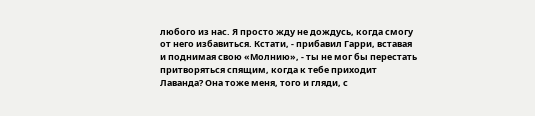любого из нас. Я просто жду не дождусь, когда смогу от него избавиться. Кстати, - прибавил Гарри, вставая и поднимая свою «Молнию», - ты не мог бы перестать притворяться спящим, когда к тебе приходит Лаванда? Она тоже меня, того и гляди, с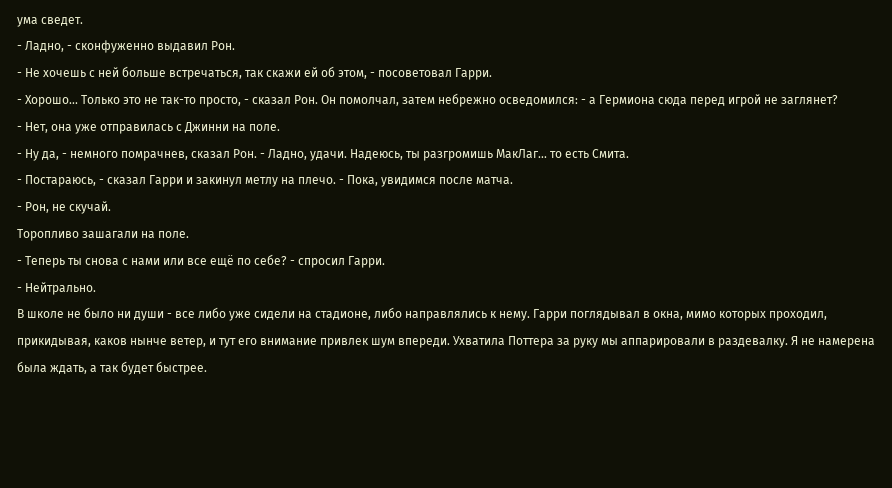ума сведет.
- Ладно, - сконфуженно выдавил Рон.
- Не хочешь с ней больше встречаться, так скажи ей об этом, - посоветовал Гарри.
- Хорошо... Только это не так-то просто, - сказал Рон. Он помолчал, затем небрежно осведомился: - а Гермиона сюда перед игрой не заглянет?
- Нет, она уже отправилась с Джинни на поле.
- Ну да, - немного помрачнев, сказал Рон. - Ладно, удачи. Надеюсь, ты разгромишь МакЛаг... то есть Смита.
- Постараюсь, - сказал Гарри и закинул метлу на плечо. - Пока, увидимся после матча.
- Рон, не скучай.
Торопливо зашагали на поле.
- Теперь ты снова с нами или все ещё по себе? - спросил Гарри.
- Нейтрально.
В школе не было ни души - все либо уже сидели на стадионе, либо направлялись к нему. Гарри поглядывал в окна, мимо которых проходил, прикидывая, каков нынче ветер, и тут его внимание привлек шум впереди. Ухватила Поттера за руку мы аппарировали в раздевалку. Я не намерена была ждать, а так будет быстрее.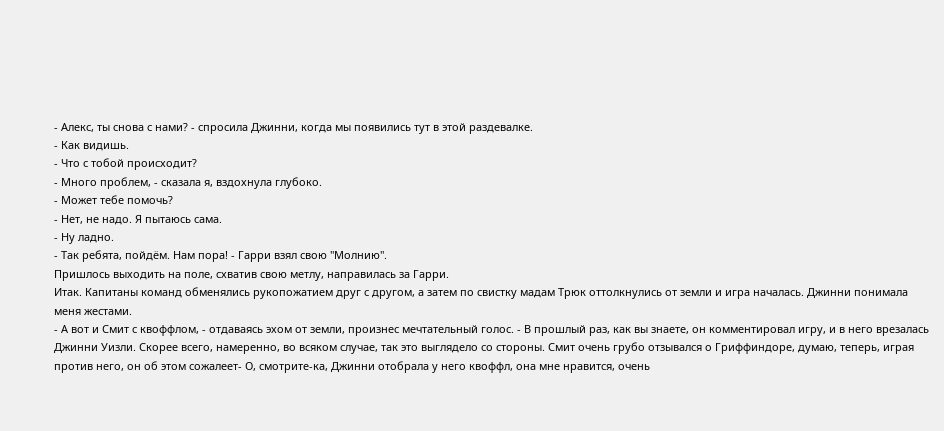- Алекс, ты снова с нами? - спросила Джинни, когда мы появились тут в этой раздевалке.
- Как видишь.
- Что с тобой происходит?
- Много проблем, - сказала я, вздохнула глубоко.
- Может тебе помочь?
- Нет, не надо. Я пытаюсь сама.
- Ну ладно.
- Так ребята, пойдём. Нам пора! - Гарри взял свою "Молнию".
Пришлось выходить на поле, схватив свою метлу, направилась за Гарри.
Итак. Капитаны команд обменялись рукопожатием друг с другом, а затем по свистку мадам Трюк оттолкнулись от земли и игра началась. Джинни понимала меня жестами.
- А вот и Смит с квоффлом, - отдаваясь эхом от земли, произнес мечтательный голос. - В прошлый раз, как вы знаете, он комментировал игру, и в него врезалась Джинни Уизли. Скорее всего, намеренно, во всяком случае, так это выглядело со стороны. Смит очень грубо отзывался о Гриффиндоре, думаю, теперь, играя против него, он об этом сожалеет- О, смотрите-ка, Джинни отобрала у него квоффл, она мне нравится, очень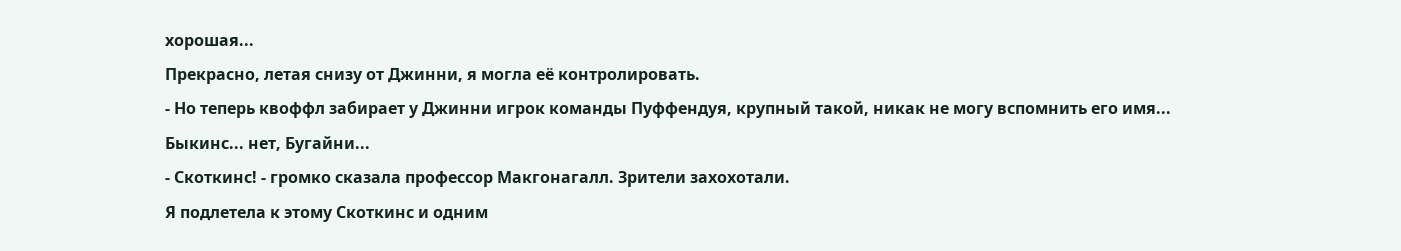хорошая...
Прекрасно, летая снизу от Джинни, я могла её контролировать.
- Но теперь квоффл забирает у Джинни игрок команды Пуффендуя, крупный такой, никак не могу вспомнить его имя... Быкинс... нет, Бугайни...
- Скоткинс! - громко сказала профессор Макгонагалл. Зрители захохотали.
Я подлетела к этому Скоткинс и одним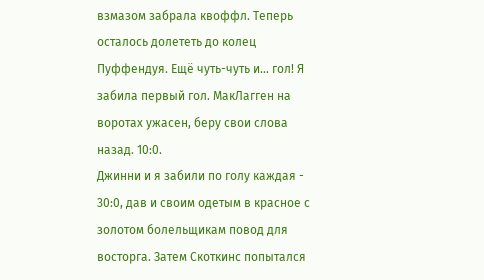взмазом забрала квоффл. Теперь осталось долететь до колец Пуффендуя. Ещё чуть-чуть и... гол! Я забила первый гол. МакЛагген на воротах ужасен, беру свои слова назад. 10:0.
Джинни и я забили по голу каждая - 30:0, дав и своим одетым в красное с золотом болельщикам повод для восторга. Затем Скоткинс попытался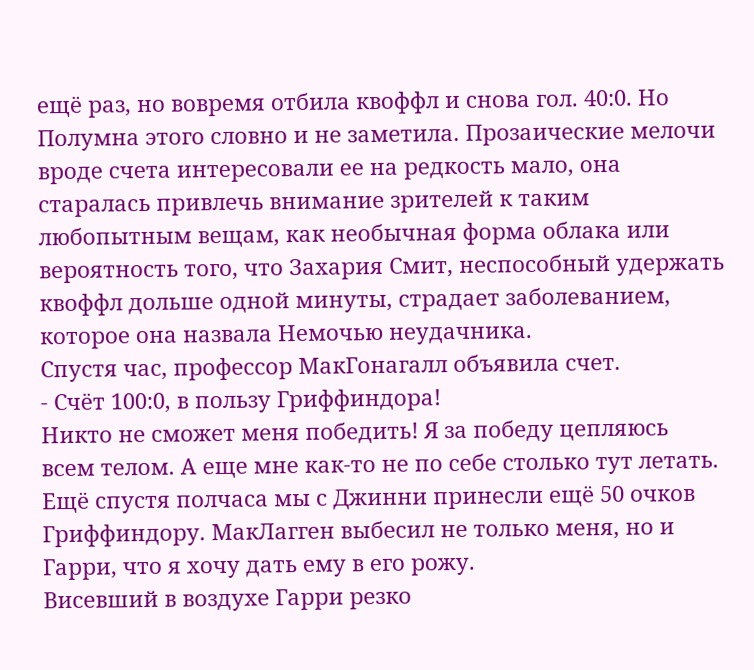ещё раз, но вовремя отбила квоффл и снова гол. 40:0. Но Полумна этого словно и не заметила. Прозаические мелочи вроде счета интересовали ее на редкость мало, она старалась привлечь внимание зрителей к таким любопытным вещам, как необычная форма облака или вероятность того, что Захария Смит, неспособный удержать квоффл дольше одной минуты, страдает заболеванием, которое она назвала Немочью неудачника.
Спустя час, профессор МакГонагалл объявила счет.
- Счёт 100:0, в пользу Гриффиндора!
Никто не сможет меня победить! Я за победу цепляюсь всем телом. А еще мне как-то не по себе столько тут летать.
Ещё спустя полчаса мы с Джинни принесли ещё 50 очков Гриффиндору. МакЛагген выбесил не только меня, но и Гарри, что я хочу дать ему в его рожу.
Висевший в воздухе Гарри резко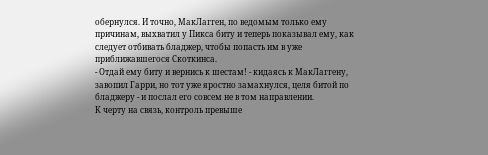обернулся. И точно, МакЛагген, по ведомым только ему причинам, выхватил у Пикса биту и теперь показывал ему, как следует отбивать бладжер, чтобы попасть им в уже приближавшегося Скоткинса.
- Отдай ему биту и вернись к шестам! - кидаясь к МакЛаггену, завопил Гарри, но тот уже яростно замахнулся, целя битой по бладжеру - и послал его совсем не в том направлении.
К черту на связь, контроль превыше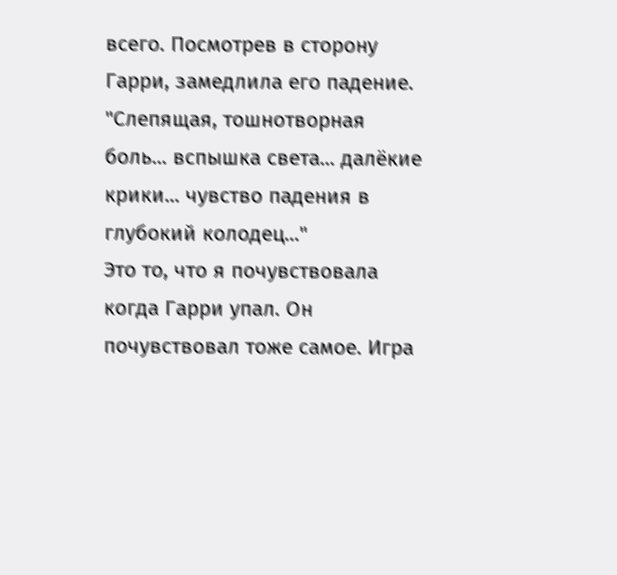всего. Посмотрев в сторону Гарри, замедлила его падение.
"Слепящая, тошнотворная боль... вспышка света... далёкие крики... чувство падения в глубокий колодец..."
Это то, что я почувствовала когда Гарри упал. Он почувствовал тоже самое. Игра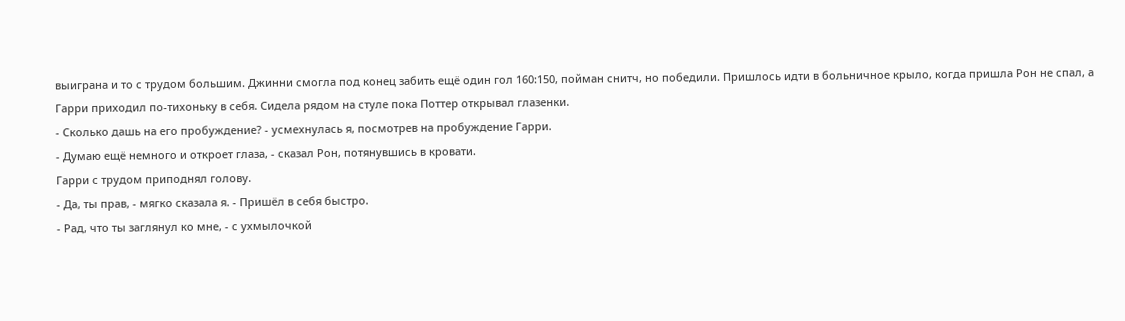выиграна и то с трудом большим. Джинни смогла под конец забить ещё один гол 160:150, пойман снитч, но победили. Пришлось идти в больничное крыло, когда пришла Рон не спал, а Гарри приходил по-тихоньку в себя. Сидела рядом на стуле пока Поттер открывал глазенки.
- Сколько дашь на его пробуждение? - усмехнулась я, посмотрев на пробуждение Гарри.
- Думаю ещё немного и откроет глаза, - сказал Рон, потянувшись в кровати.
Гарри с трудом приподнял голову.
- Да, ты прав, - мягко сказала я. - Пришёл в себя быстро.
- Рад, что ты заглянул ко мне, - с ухмылочкой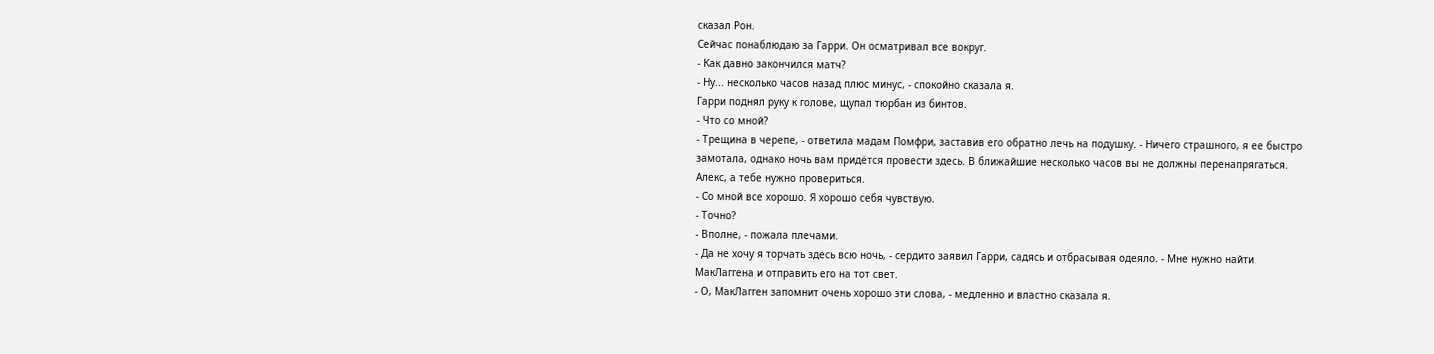сказал Рон.
Сейчас понаблюдаю за Гарри. Он осматривал все вокруг.
- Как давно закончился матч?
- Ну... несколько часов назад плюс минус, - спокойно сказала я.
Гарри поднял руку к голове, щупал тюрбан из бинтов.
- Что со мной?
- Трещина в черепе, - ответила мадам Помфри, заставив его обратно лечь на подушку. - Ничего страшного, я ее быстро замотала, однако ночь вам придётся провести здесь. В ближайшие несколько часов вы не должны перенапрягаться. Алекс, а тебе нужно провериться.
- Со мной все хорошо. Я хорошо себя чувствую.
- Точно?
- Вполне, - пожала плечами.
- Да не хочу я торчать здесь всю ночь, - сердито заявил Гарри, садясь и отбрасывая одеяло. - Мне нужно найти МакЛаггена и отправить его на тот свет.
- О, МакЛагген запомнит очень хорошо эти слова, - медленно и властно сказала я.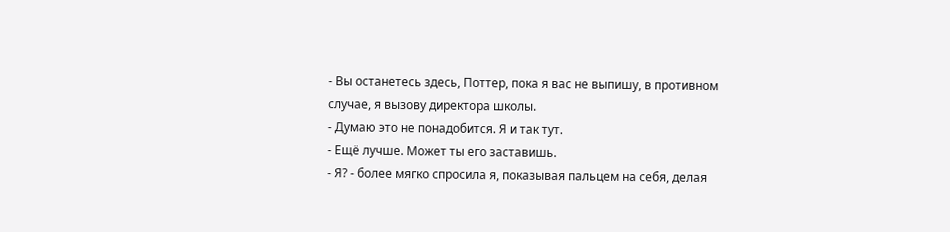- Вы останетесь здесь, Поттер, пока я вас не выпишу, в противном случае, я вызову директора школы.
- Думаю это не понадобится. Я и так тут.
- Ещё лучше. Может ты его заставишь.
- Я? - более мягко спросила я, показывая пальцем на себя, делая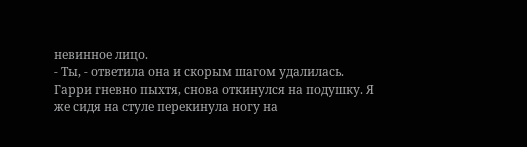невинное лицо.
- Ты, - ответила она и скорым шагом удалилась.
Гарри гневно пыхтя, снова откинулся на подушку. Я же сидя на стуле перекинула ногу на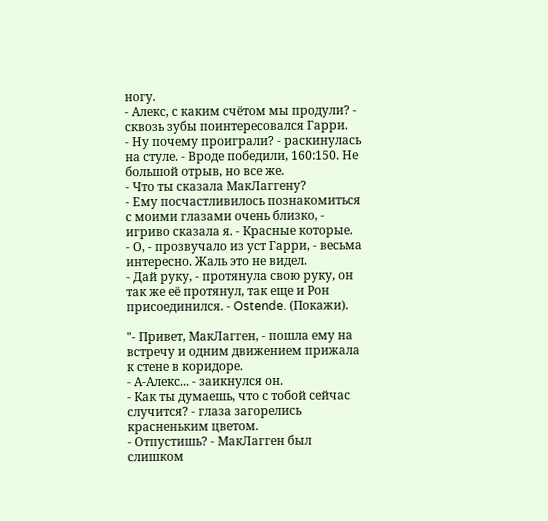ногу.
- Алекс, с каким счётом мы продули? - сквозь зубы поинтересовался Гарри.
- Ну почему проиграли? - раскинулась на стуле. - Вроде победили, 160:150. Не большой отрыв, но все же.
- Что ты сказала МакЛаггену?
- Ему посчастливилось познакомиться с моими глазами очень близко, - игриво сказала я. - Красные которые.
- О, - прозвучало из уст Гарри, - весьма интересно. Жаль это не видел.
- Дай руку, - протянула свою руку, он так же её протянул, так еще и Рон присоединился. - Ostende. (Покажи).

"- Привет, МакЛагген, - пошла ему на встречу и одним движением прижала к стене в коридоре.
- А-Алекс... - заикнулся он.
- Как ты думаешь, что с тобой сейчас случится? - глаза загорелись красненьким цветом.
- Отпустишь? - МакЛагген был слишком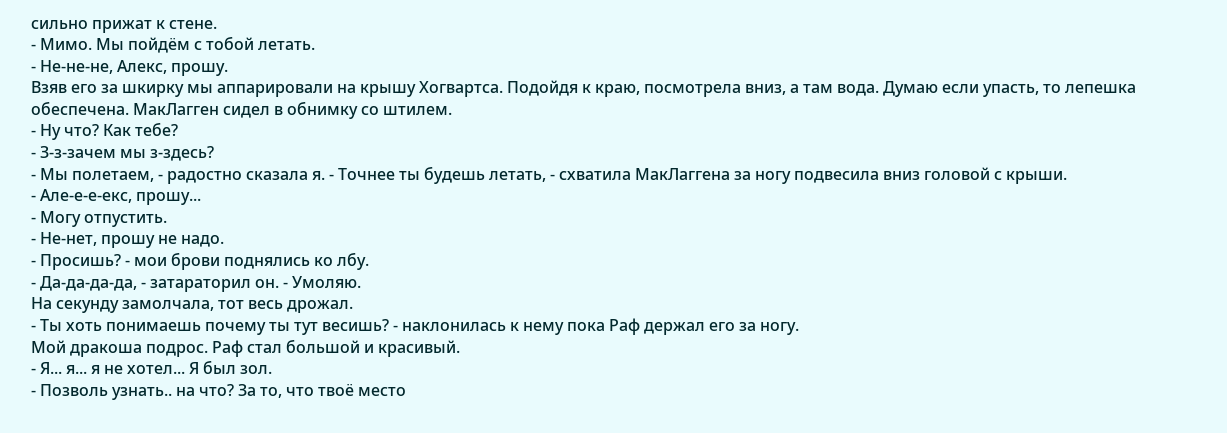сильно прижат к стене.
- Мимо. Мы пойдём с тобой летать.
- Не-не-не, Алекс, прошу.
Взяв его за шкирку мы аппарировали на крышу Хогвартса. Подойдя к краю, посмотрела вниз, а там вода. Думаю если упасть, то лепешка обеспечена. МакЛагген сидел в обнимку со штилем.
- Ну что? Как тебе?
- З-з-зачем мы з-здесь?
- Мы полетаем, - радостно сказала я. - Точнее ты будешь летать, - схватила МакЛаггена за ногу подвесила вниз головой с крыши.
- Але-е-е-екс, прошу...
- Могу отпустить.
- Не-нет, прошу не надо.
- Просишь? - мои брови поднялись ко лбу.
- Да-да-да-да, - затараторил он. - Умоляю.
На секунду замолчала, тот весь дрожал.
- Ты хоть понимаешь почему ты тут весишь? - наклонилась к нему пока Раф держал его за ногу.
Мой дракоша подрос. Раф стал большой и красивый.
- Я... я... я не хотел... Я был зол.
- Позволь узнать.. на что? За то, что твоё место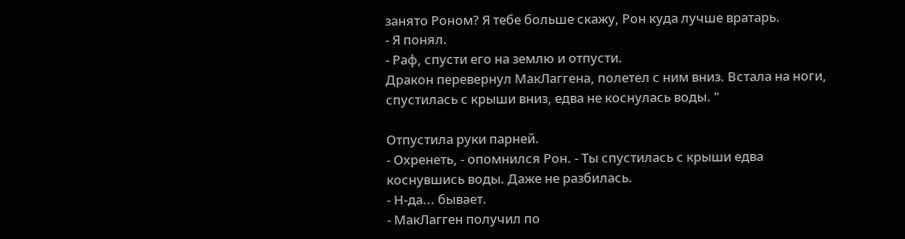занято Роном? Я тебе больше скажу, Рон куда лучше вратарь.
- Я понял.
- Раф, спусти его на землю и отпусти.
Дракон перевернул МакЛаггена, полетел с ним вниз. Встала на ноги, спустилась с крыши вниз, едва не коснулась воды. "

Отпустила руки парней.
- Охренеть, - опомнился Рон. - Ты спустилась с крыши едва коснувшись воды. Даже не разбилась.
- Н-да... бывает.
- МакЛагген получил по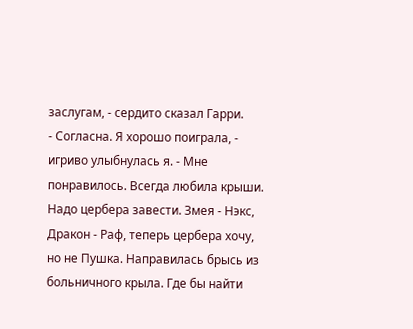заслугам, - сердито сказал Гарри.
- Согласна. Я хорошо поиграла, - игриво улыбнулась я. - Мне понравилось. Всегда любила крыши.
Надо цербера завести. Змея - Нэкс, Дракон - Раф, теперь цербера хочу, но не Пушка. Направилась брысь из больничного крыла. Где бы найти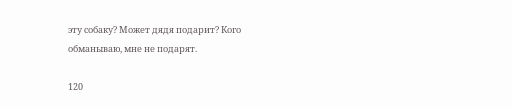эту собаку? Может дядя подарит? Кого обманываю, мне не подарят.

120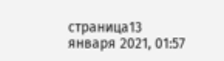страница13 января 2021, 01:57